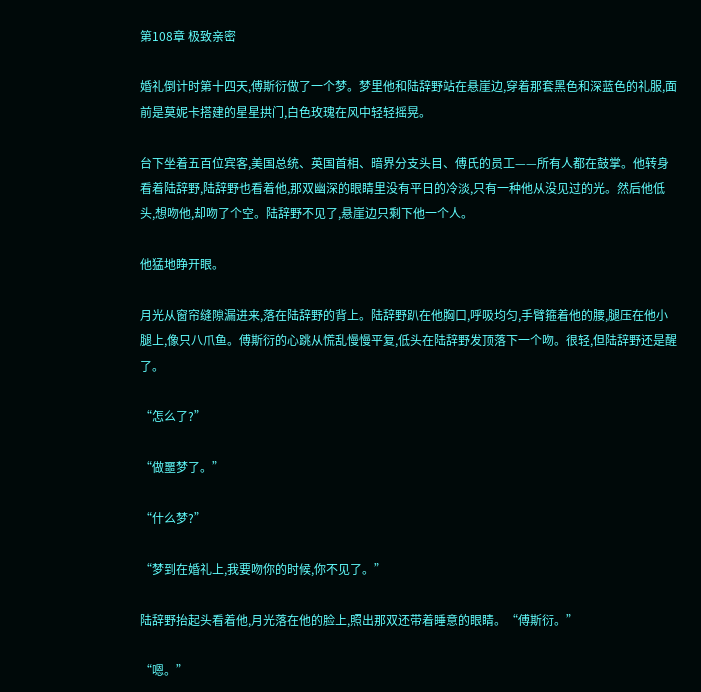第108章 极致亲密

婚礼倒计时第十四天,傅斯衍做了一个梦。梦里他和陆辞野站在悬崖边,穿着那套黑色和深蓝色的礼服,面前是莫妮卡搭建的星星拱门,白色玫瑰在风中轻轻摇晃。

台下坐着五百位宾客,美国总统、英国首相、暗界分支头目、傅氏的员工——所有人都在鼓掌。他转身看着陆辞野,陆辞野也看着他,那双幽深的眼睛里没有平日的冷淡,只有一种他从没见过的光。然后他低头,想吻他,却吻了个空。陆辞野不见了,悬崖边只剩下他一个人。

他猛地睁开眼。

月光从窗帘缝隙漏进来,落在陆辞野的背上。陆辞野趴在他胸口,呼吸均匀,手臂箍着他的腰,腿压在他小腿上,像只八爪鱼。傅斯衍的心跳从慌乱慢慢平复,低头在陆辞野发顶落下一个吻。很轻,但陆辞野还是醒了。

“怎么了?”

“做噩梦了。”

“什么梦?”

“梦到在婚礼上,我要吻你的时候,你不见了。”

陆辞野抬起头看着他,月光落在他的脸上,照出那双还带着睡意的眼睛。“傅斯衍。”

“嗯。”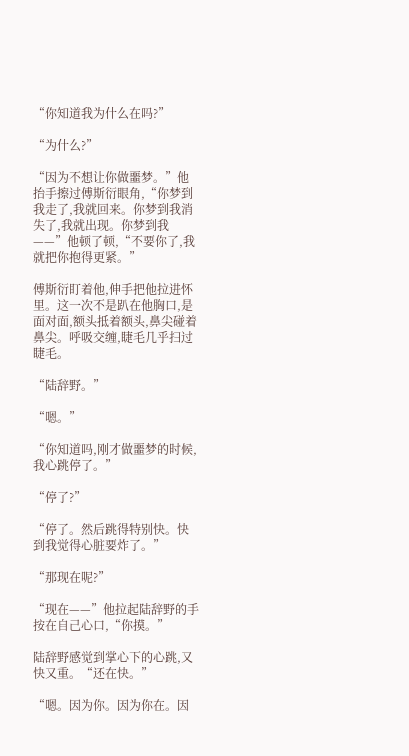“你知道我为什么在吗?”

“为什么?”

“因为不想让你做噩梦。”他抬手擦过傅斯衍眼角,“你梦到我走了,我就回来。你梦到我消失了,我就出现。你梦到我——”他顿了顿,“不要你了,我就把你抱得更紧。”

傅斯衍盯着他,伸手把他拉进怀里。这一次不是趴在他胸口,是面对面,额头抵着额头,鼻尖碰着鼻尖。呼吸交缠,睫毛几乎扫过睫毛。

“陆辞野。”

“嗯。”

“你知道吗,刚才做噩梦的时候,我心跳停了。”

“停了?”

“停了。然后跳得特别快。快到我觉得心脏要炸了。”

“那现在呢?”

“现在——”他拉起陆辞野的手按在自己心口,“你摸。”

陆辞野感觉到掌心下的心跳,又快又重。“还在快。”

“嗯。因为你。因为你在。因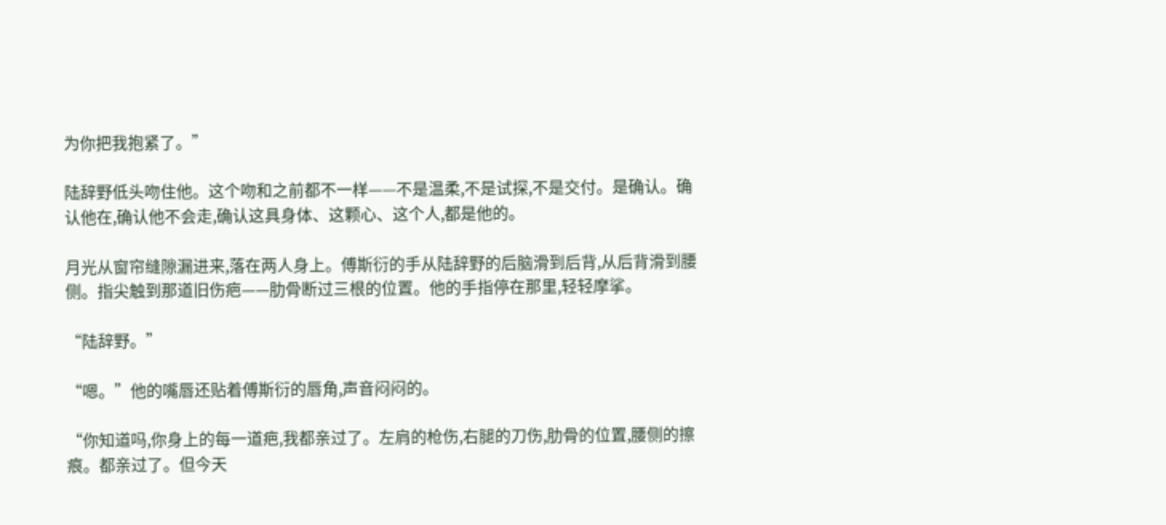为你把我抱紧了。”

陆辞野低头吻住他。这个吻和之前都不一样——不是温柔,不是试探,不是交付。是确认。确认他在,确认他不会走,确认这具身体、这颗心、这个人,都是他的。

月光从窗帘缝隙漏进来,落在两人身上。傅斯衍的手从陆辞野的后脑滑到后背,从后背滑到腰侧。指尖触到那道旧伤疤——肋骨断过三根的位置。他的手指停在那里,轻轻摩挲。

“陆辞野。”

“嗯。”他的嘴唇还贴着傅斯衍的唇角,声音闷闷的。

“你知道吗,你身上的每一道疤,我都亲过了。左肩的枪伤,右腿的刀伤,肋骨的位置,腰侧的擦痕。都亲过了。但今天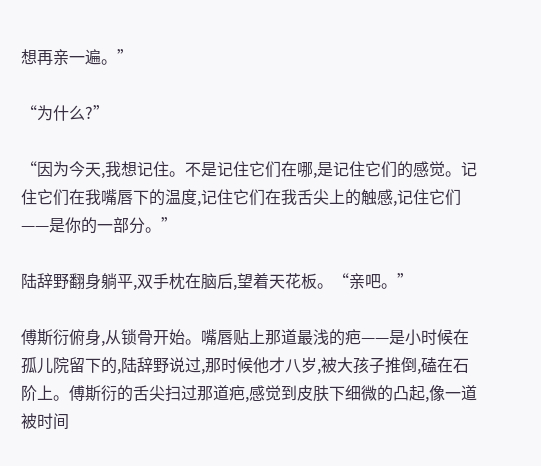想再亲一遍。”

“为什么?”

“因为今天,我想记住。不是记住它们在哪,是记住它们的感觉。记住它们在我嘴唇下的温度,记住它们在我舌尖上的触感,记住它们——是你的一部分。”

陆辞野翻身躺平,双手枕在脑后,望着天花板。“亲吧。”

傅斯衍俯身,从锁骨开始。嘴唇贴上那道最浅的疤——是小时候在孤儿院留下的,陆辞野说过,那时候他才八岁,被大孩子推倒,磕在石阶上。傅斯衍的舌尖扫过那道疤,感觉到皮肤下细微的凸起,像一道被时间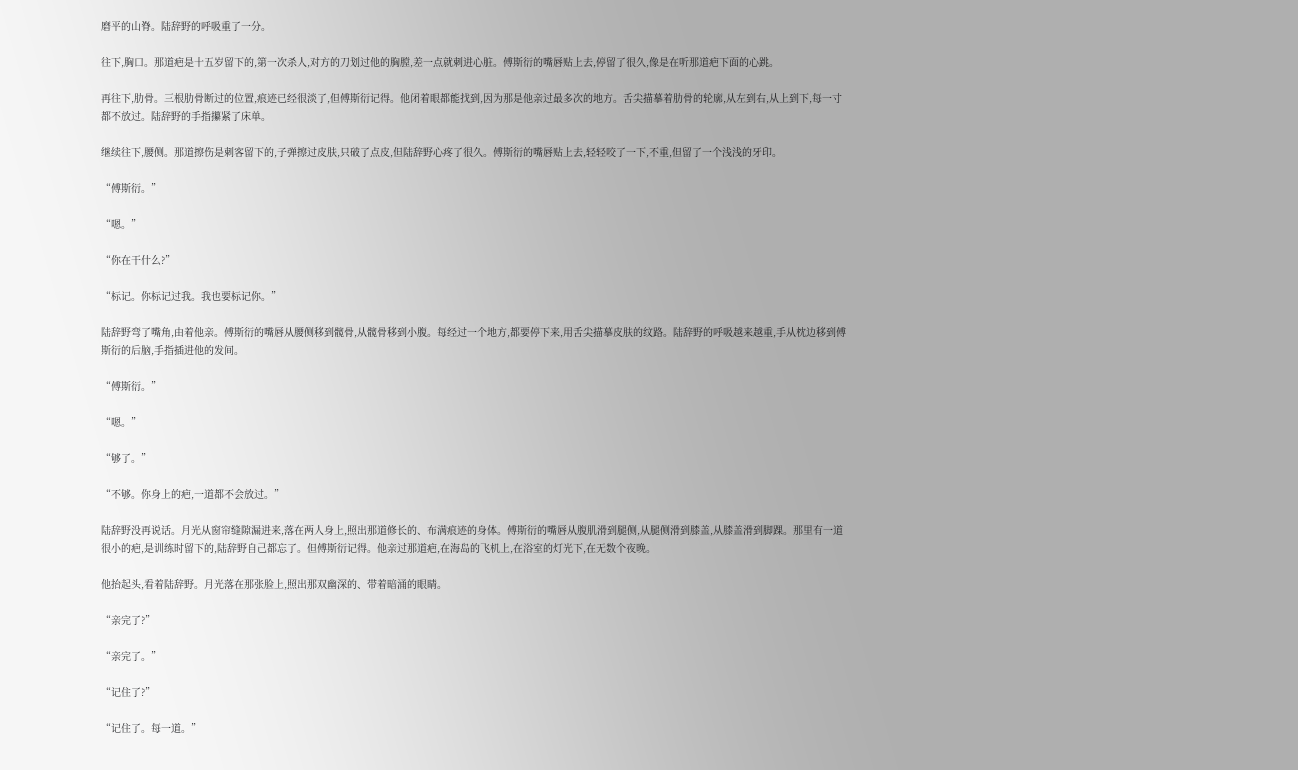磨平的山脊。陆辞野的呼吸重了一分。

往下,胸口。那道疤是十五岁留下的,第一次杀人,对方的刀划过他的胸膛,差一点就刺进心脏。傅斯衍的嘴唇贴上去,停留了很久,像是在听那道疤下面的心跳。

再往下,肋骨。三根肋骨断过的位置,痕迹已经很淡了,但傅斯衍记得。他闭着眼都能找到,因为那是他亲过最多次的地方。舌尖描摹着肋骨的轮廓,从左到右,从上到下,每一寸都不放过。陆辞野的手指攥紧了床单。

继续往下,腰侧。那道擦伤是刺客留下的,子弹擦过皮肤,只破了点皮,但陆辞野心疼了很久。傅斯衍的嘴唇贴上去,轻轻咬了一下,不重,但留了一个浅浅的牙印。

“傅斯衍。”

“嗯。”

“你在干什么?”

“标记。你标记过我。我也要标记你。”

陆辞野弯了嘴角,由着他亲。傅斯衍的嘴唇从腰侧移到髋骨,从髋骨移到小腹。每经过一个地方,都要停下来,用舌尖描摹皮肤的纹路。陆辞野的呼吸越来越重,手从枕边移到傅斯衍的后脑,手指插进他的发间。

“傅斯衍。”

“嗯。”

“够了。”

“不够。你身上的疤,一道都不会放过。”

陆辞野没再说话。月光从窗帘缝隙漏进来,落在两人身上,照出那道修长的、布满痕迹的身体。傅斯衍的嘴唇从腹肌滑到腿侧,从腿侧滑到膝盖,从膝盖滑到脚踝。那里有一道很小的疤,是训练时留下的,陆辞野自己都忘了。但傅斯衍记得。他亲过那道疤,在海岛的飞机上,在浴室的灯光下,在无数个夜晚。

他抬起头,看着陆辞野。月光落在那张脸上,照出那双幽深的、带着暗涌的眼睛。

“亲完了?”

“亲完了。”

“记住了?”

“记住了。每一道。”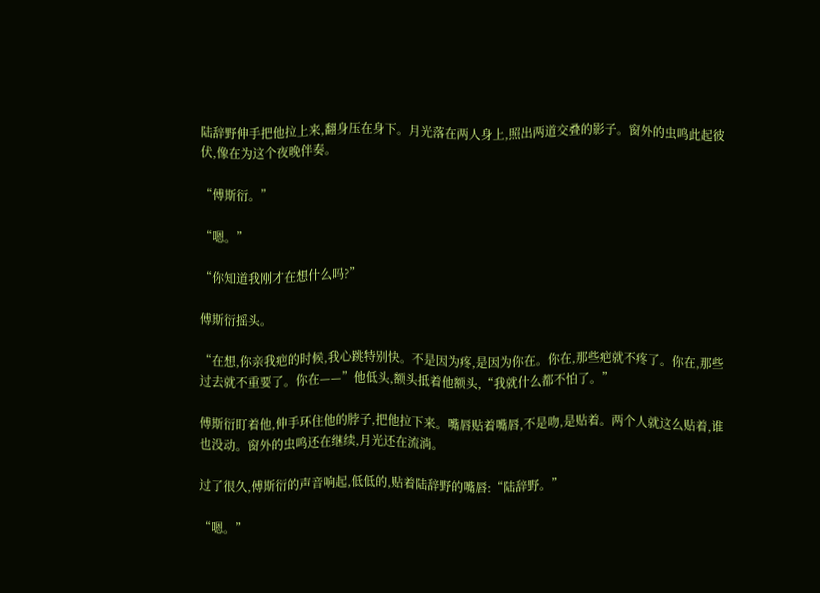陆辞野伸手把他拉上来,翻身压在身下。月光落在两人身上,照出两道交叠的影子。窗外的虫鸣此起彼伏,像在为这个夜晚伴奏。

“傅斯衍。”

“嗯。”

“你知道我刚才在想什么吗?”

傅斯衍摇头。

“在想,你亲我疤的时候,我心跳特别快。不是因为疼,是因为你在。你在,那些疤就不疼了。你在,那些过去就不重要了。你在——”他低头,额头抵着他额头,“我就什么都不怕了。”

傅斯衍盯着他,伸手环住他的脖子,把他拉下来。嘴唇贴着嘴唇,不是吻,是贴着。两个人就这么贴着,谁也没动。窗外的虫鸣还在继续,月光还在流淌。

过了很久,傅斯衍的声音响起,低低的,贴着陆辞野的嘴唇:“陆辞野。”

“嗯。”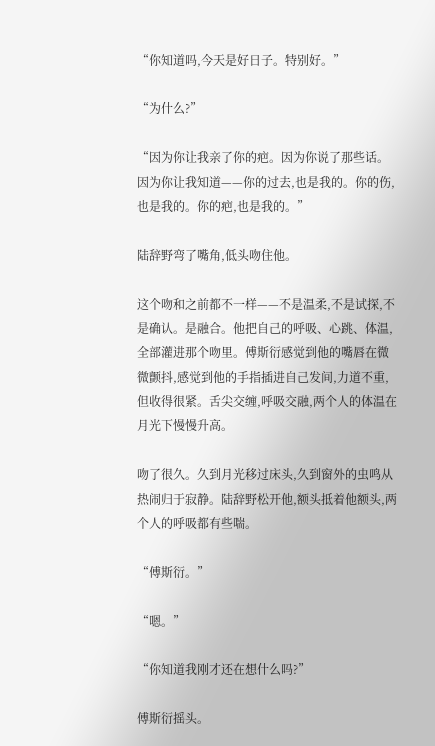“你知道吗,今天是好日子。特别好。”

“为什么?”

“因为你让我亲了你的疤。因为你说了那些话。因为你让我知道——你的过去,也是我的。你的伤,也是我的。你的疤,也是我的。”

陆辞野弯了嘴角,低头吻住他。

这个吻和之前都不一样——不是温柔,不是试探,不是确认。是融合。他把自己的呼吸、心跳、体温,全部灌进那个吻里。傅斯衍感觉到他的嘴唇在微微颤抖,感觉到他的手指插进自己发间,力道不重,但收得很紧。舌尖交缠,呼吸交融,两个人的体温在月光下慢慢升高。

吻了很久。久到月光移过床头,久到窗外的虫鸣从热闹归于寂静。陆辞野松开他,额头抵着他额头,两个人的呼吸都有些喘。

“傅斯衍。”

“嗯。”

“你知道我刚才还在想什么吗?”

傅斯衍摇头。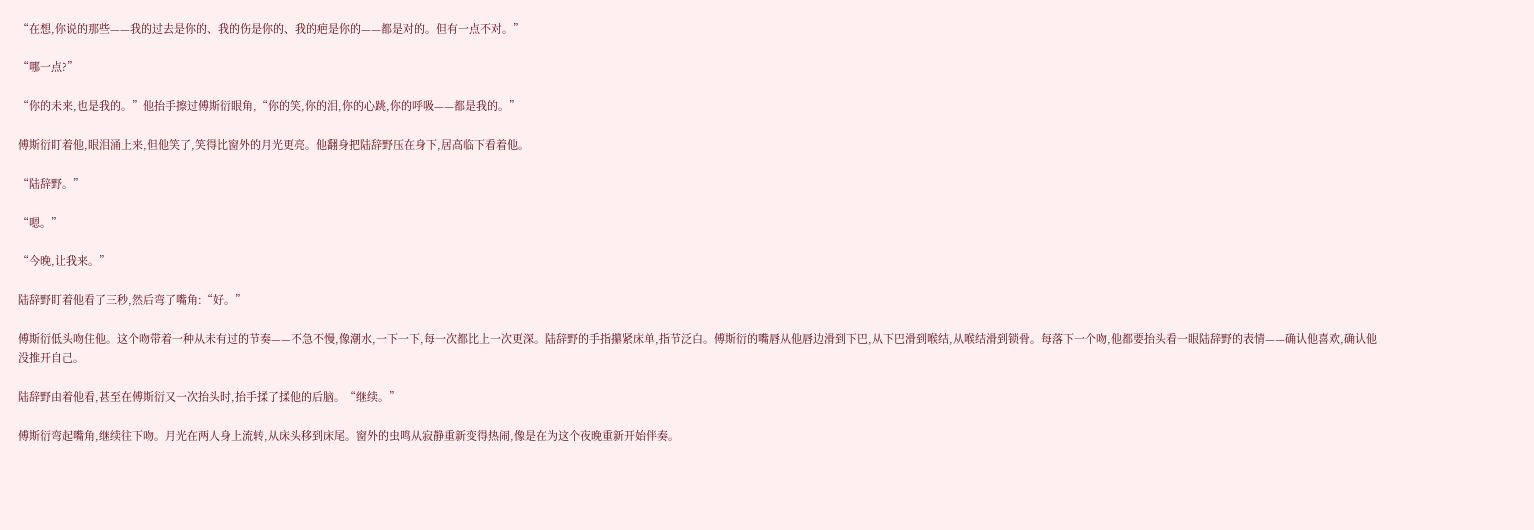“在想,你说的那些——我的过去是你的、我的伤是你的、我的疤是你的——都是对的。但有一点不对。”

“哪一点?”

“你的未来,也是我的。”他抬手擦过傅斯衍眼角,“你的笑,你的泪,你的心跳,你的呼吸——都是我的。”

傅斯衍盯着他,眼泪涌上来,但他笑了,笑得比窗外的月光更亮。他翻身把陆辞野压在身下,居高临下看着他。

“陆辞野。”

“嗯。”

“今晚,让我来。”

陆辞野盯着他看了三秒,然后弯了嘴角:“好。”

傅斯衍低头吻住他。这个吻带着一种从未有过的节奏——不急不慢,像潮水,一下一下,每一次都比上一次更深。陆辞野的手指攥紧床单,指节泛白。傅斯衍的嘴唇从他唇边滑到下巴,从下巴滑到喉结,从喉结滑到锁骨。每落下一个吻,他都要抬头看一眼陆辞野的表情——确认他喜欢,确认他没推开自己。

陆辞野由着他看,甚至在傅斯衍又一次抬头时,抬手揉了揉他的后脑。“继续。”

傅斯衍弯起嘴角,继续往下吻。月光在两人身上流转,从床头移到床尾。窗外的虫鸣从寂静重新变得热闹,像是在为这个夜晚重新开始伴奏。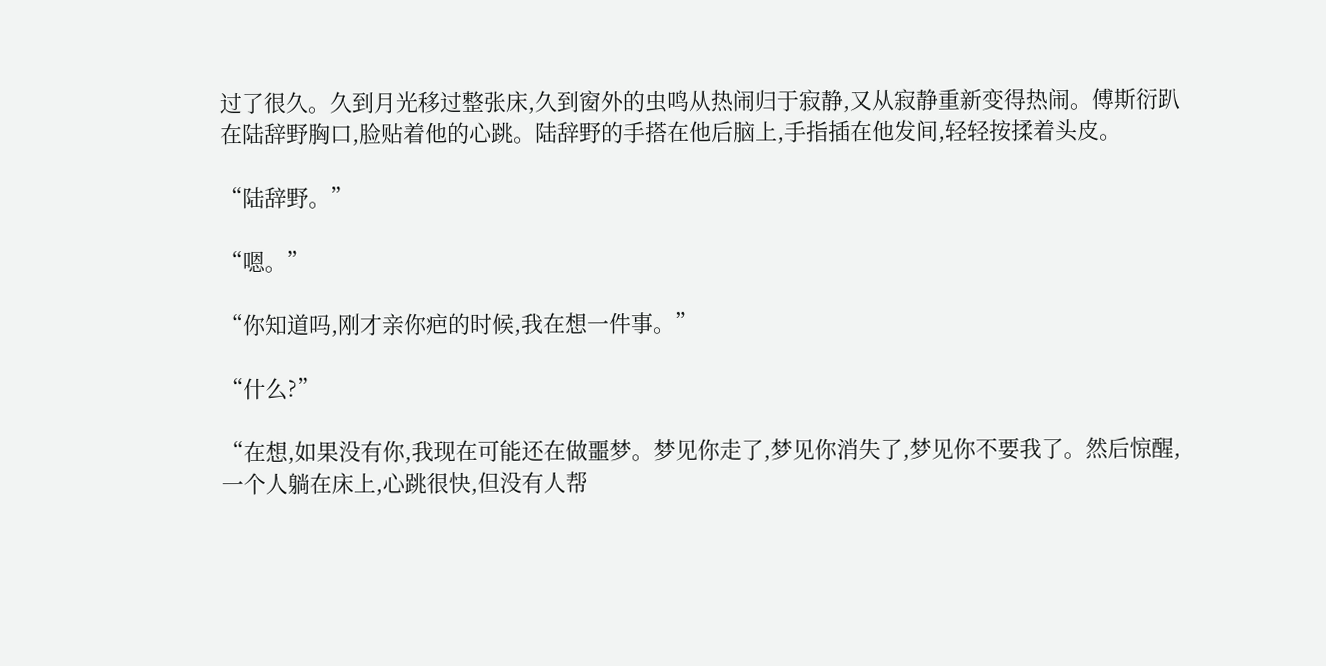过了很久。久到月光移过整张床,久到窗外的虫鸣从热闹归于寂静,又从寂静重新变得热闹。傅斯衍趴在陆辞野胸口,脸贴着他的心跳。陆辞野的手搭在他后脑上,手指插在他发间,轻轻按揉着头皮。

“陆辞野。”

“嗯。”

“你知道吗,刚才亲你疤的时候,我在想一件事。”

“什么?”

“在想,如果没有你,我现在可能还在做噩梦。梦见你走了,梦见你消失了,梦见你不要我了。然后惊醒,一个人躺在床上,心跳很快,但没有人帮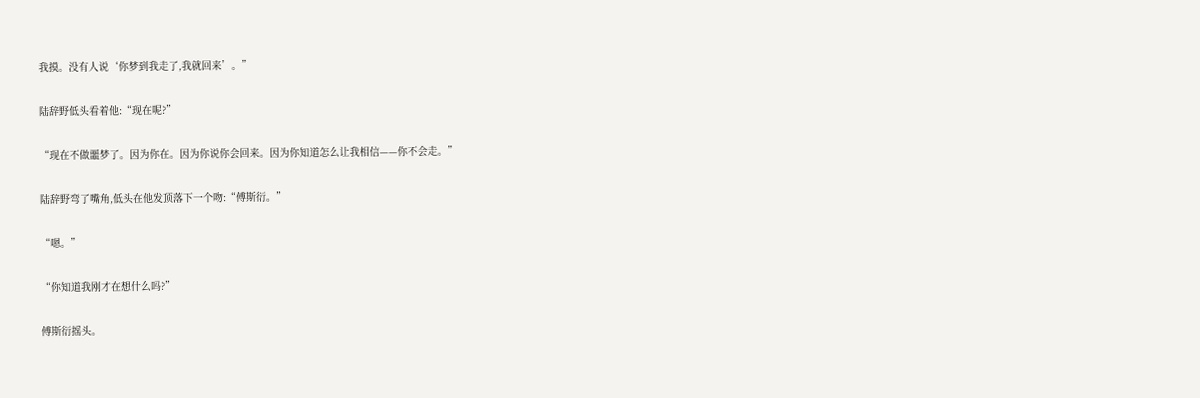我摸。没有人说‘你梦到我走了,我就回来’。”

陆辞野低头看着他:“现在呢?”

“现在不做噩梦了。因为你在。因为你说你会回来。因为你知道怎么让我相信——你不会走。”

陆辞野弯了嘴角,低头在他发顶落下一个吻:“傅斯衍。”

“嗯。”

“你知道我刚才在想什么吗?”

傅斯衍摇头。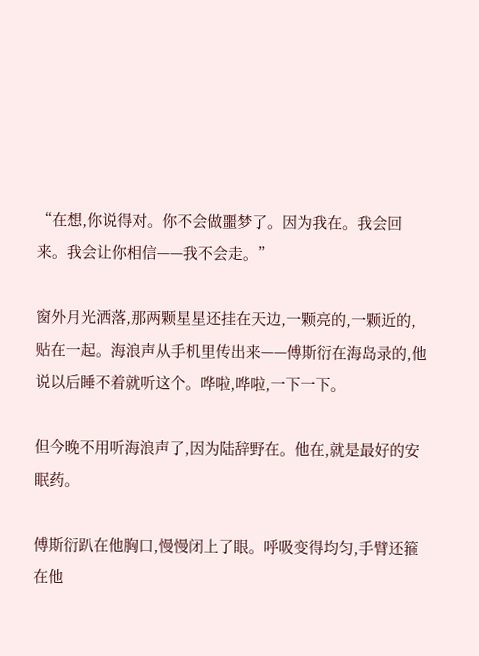“在想,你说得对。你不会做噩梦了。因为我在。我会回来。我会让你相信——我不会走。”

窗外月光洒落,那两颗星星还挂在天边,一颗亮的,一颗近的,贴在一起。海浪声从手机里传出来——傅斯衍在海岛录的,他说以后睡不着就听这个。哗啦,哗啦,一下一下。

但今晚不用听海浪声了,因为陆辞野在。他在,就是最好的安眠药。

傅斯衍趴在他胸口,慢慢闭上了眼。呼吸变得均匀,手臂还箍在他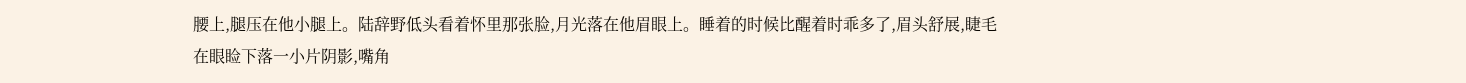腰上,腿压在他小腿上。陆辞野低头看着怀里那张脸,月光落在他眉眼上。睡着的时候比醒着时乖多了,眉头舒展,睫毛在眼睑下落一小片阴影,嘴角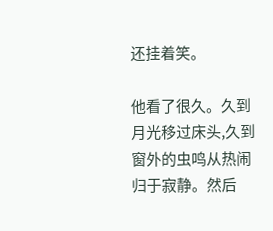还挂着笑。

他看了很久。久到月光移过床头,久到窗外的虫鸣从热闹归于寂静。然后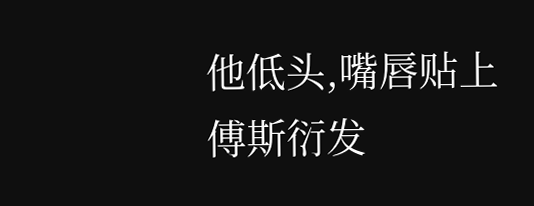他低头,嘴唇贴上傅斯衍发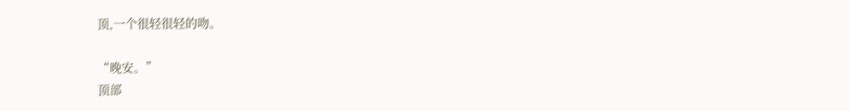顶,一个很轻很轻的吻。

“晚安。”
顶部